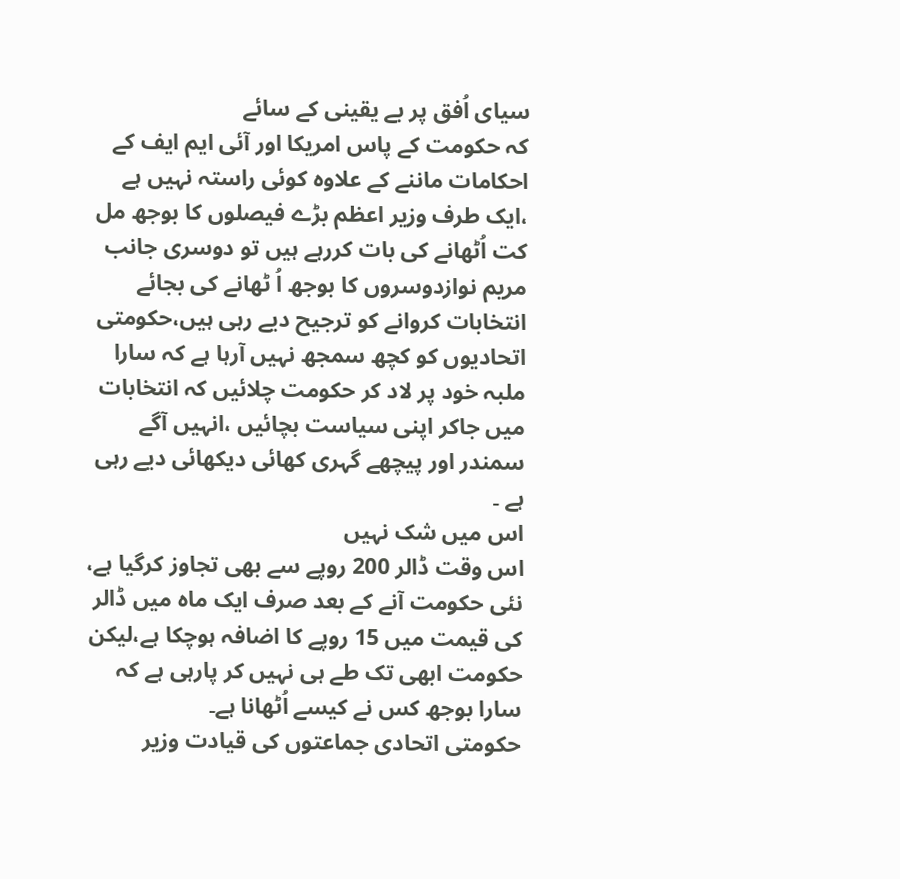سیای اُفق پر بے یقینی کے سائے
کہ حکومت کے پاس امریکا اور آئی ایم ایف کے احکامات ماننے کے علاوہ کوئی راستہ نہیں ہے ،ایک طرف وزیر اعظم بڑے فیصلوں کا بوجھ مل کت اُٹھانے کی بات کررہے ہیں تو دوسری جانب مریم نوازدوسروں کا بوجھ اُ ٹھانے کی بجائے انتخابات کروانے کو ترجیح دیے رہی ہیں،حکومتی اتحادیوں کو کچھ سمجھ نہیں آرہا ہے کہ سارا ملبہ خود پر لاد کر حکومت چلائیں کہ انتخابات میں جاکر اپنی سیاست بچائیں ،انہیں آگے سمندر اور پیچھے گہری کھائی دیکھائی دیے رہی ہے ۔
اس میں شک نہیں
اس وقت ڈالر 200 روپے سے بھی تجاوز کرگیا ہے، نئی حکومت آنے کے بعد صرف ایک ماہ میں ڈالر کی قیمت میں 15 روپے کا اضافہ ہوچکا ہے،لیکن حکومت ابھی تک طے ہی نہیں کر پارہی ہے کہ سارا بوجھ کس نے کیسے اُٹھانا ہے۔
حکومتی اتحادی جماعتوں کی قیادت وزیر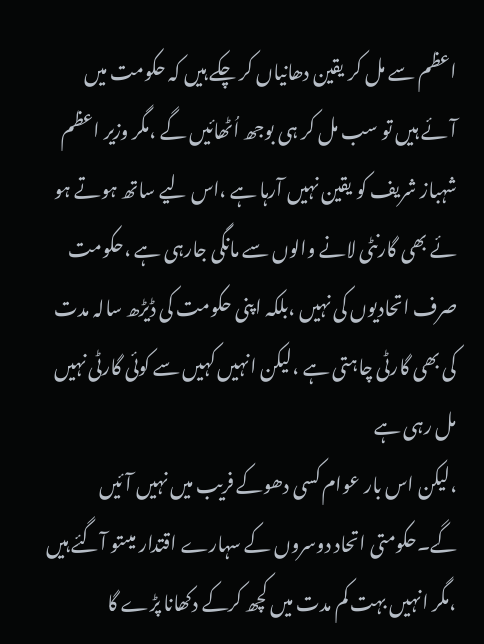اعظم سے مل کر یقین دھانیاں کر چکے ہیں کہ حکومت میں آئے ہیں تو سب مل کر ہی بوجھ اُٹھائیں گے ،مگر وزیر اعظم شہباز شریف کو یقین نہیں آرہا ہے ،اس لیے ساتھ ہوتے ہو ئے بھی گارنٹی لانے والوں سے مانگی جارہی ہے ،حکومت صرف اتحادیوں کی نہیں ،بلکہ اپنی حکومت کی ڈیڑھ سالہ مدت کی بھی گارٹی چاہتی ہے ،لیکن انہیں کہیں سے کوئی گارٹی نہیں مل رہی ہے
،لیکن اس بار عوام کسی دھوکے فریب میں نہیں آئیں گے۔حکومتی اتحاد دوسروں کے سہارے اقتدار میںتو آگئے ہیں ،مگر انہیں بہت کم مدت میں کچھ کرکے دکھانا پڑے گا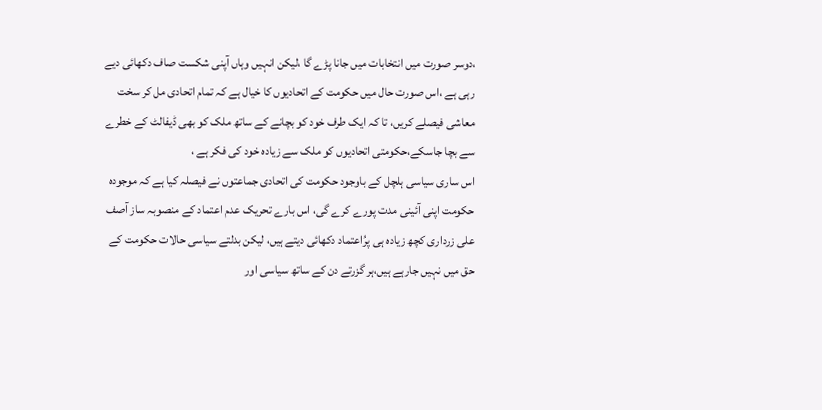،دوسر صورت میں انتخابات میں جانا پڑے گا ،لیکن انہیں وہاں آپنی شکست صاف دکھائی دیے رہی ہے ،اس صورت حال میں حکومت کے اتحادیوں کا خیال ہے کہ تمام اتحادی مل کر سخت معاشی فیصلے کریں، تا کہ ایک طرف خود کو بچانے کے ساتھ ملک کو بھی ڈیفالٹ کے خطرے سے بچا جاسکے،حکومتی اتحادیوں کو ملک سے زیادہ خود کی فکر ہے ،
اس ساری سیاسی ہلچل کے باوجود حکومت کی اتحادی جماعتوں نے فیصلہ کیا ہے کہ موجودہ حکومت اپنی آئینی مدت پورے کرے گی، اس بارے تحریک عدم اعتماد کے منصوبہ ساز آصف علی زرداری کچھ زیادہ ہی پرُاعتماد دکھائی دیتے ہیں، لیکن بدلتے سیاسی حالات حکومت کے حق میں نہیں جارہے ہیں،ہر گزرتے دن کے ساتھ سیاسی اور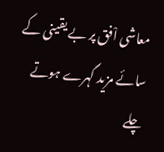معاشی اْفق پر بے یقینی کے سائے مزید گہرے ہوتے چلے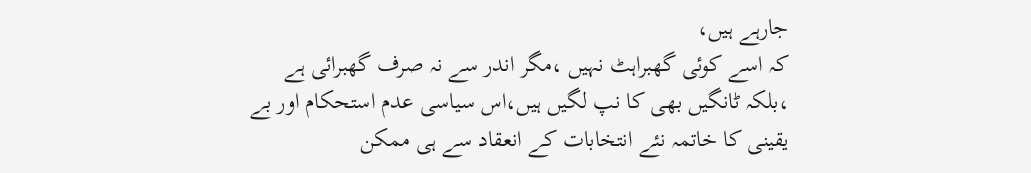جارہے ہیں،
کہ اسے کوئی گھبراہٹ نہیں ،مگر اندر سے نہ صرف گھبرائی ہے ،بلکہ ٹانگیں بھی کا نپ لگیں ہیں،اس سیاسی عدم استحکام اور بے یقینی کا خاتمہ نئے انتخابات کے انعقاد سے ہی ممکن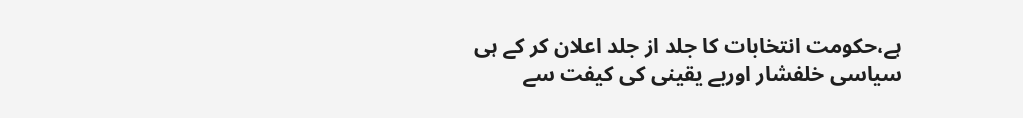ہے،حکومت انتخابات کا جلد از جلد اعلان کر کے ہی سیاسی خلفشار اوربے یقینی کی کیفت سے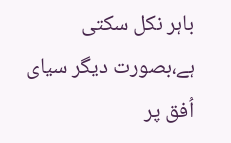باہر نکل سکتی ہے،بصورت دیگر سیای اُفق پر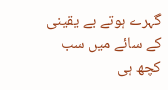گہرے ہوتے بے یقینی کے سائے میں سب کچھ ہی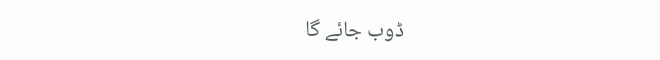ڈوب جائے گا